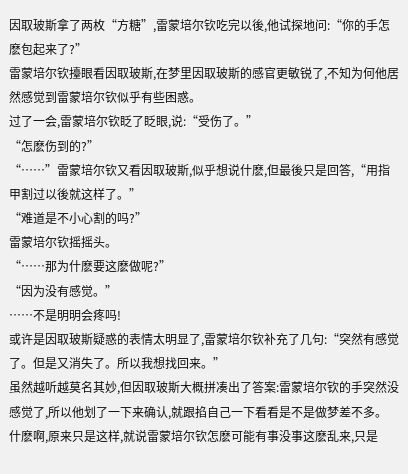因取玻斯拿了两枚“方糖”,雷蒙培尔钦吃完以後,他试探地问:“你的手怎麽包起来了?”
雷蒙培尔钦擡眼看因取玻斯,在梦里因取玻斯的感官更敏锐了,不知为何他居然感觉到雷蒙培尔钦似乎有些困惑。
过了一会,雷蒙培尔钦眨了眨眼,说:“受伤了。”
“怎麽伤到的?”
“……”雷蒙培尔钦又看因取玻斯,似乎想说什麽,但最後只是回答,“用指甲割过以後就这样了。”
“难道是不小心割的吗?”
雷蒙培尔钦摇摇头。
“……那为什麽要这麽做呢?”
“因为没有感觉。”
……不是明明会疼吗!
或许是因取玻斯疑惑的表情太明显了,雷蒙培尔钦补充了几句:“突然有感觉了。但是又消失了。所以我想找回来。”
虽然越听越莫名其妙,但因取玻斯大概拼凑出了答案:雷蒙培尔钦的手突然没感觉了,所以他划了一下来确认,就跟掐自己一下看看是不是做梦差不多。
什麽啊,原来只是这样,就说雷蒙培尔钦怎麽可能有事没事这麽乱来,只是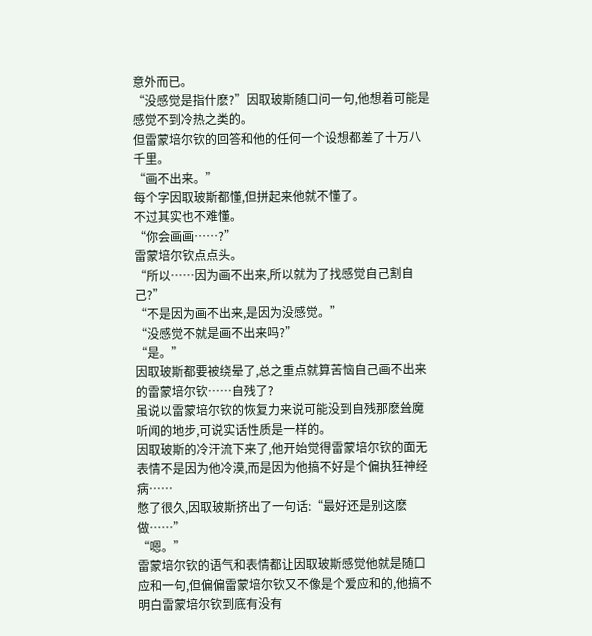意外而已。
“没感觉是指什麽?”因取玻斯随口问一句,他想着可能是感觉不到冷热之类的。
但雷蒙培尔钦的回答和他的任何一个设想都差了十万八千里。
“画不出来。”
每个字因取玻斯都懂,但拼起来他就不懂了。
不过其实也不难懂。
“你会画画……?”
雷蒙培尔钦点点头。
“所以……因为画不出来,所以就为了找感觉自己割自己?”
“不是因为画不出来,是因为没感觉。”
“没感觉不就是画不出来吗?”
“是。”
因取玻斯都要被绕晕了,总之重点就算苦恼自己画不出来的雷蒙培尔钦……自残了?
虽说以雷蒙培尔钦的恢复力来说可能没到自残那麽耸魔听闻的地步,可说实话性质是一样的。
因取玻斯的冷汗流下来了,他开始觉得雷蒙培尔钦的面无表情不是因为他冷漠,而是因为他搞不好是个偏执狂神经病……
憋了很久,因取玻斯挤出了一句话:“最好还是别这麽做……”
“嗯。”
雷蒙培尔钦的语气和表情都让因取玻斯感觉他就是随口应和一句,但偏偏雷蒙培尔钦又不像是个爱应和的,他搞不明白雷蒙培尔钦到底有没有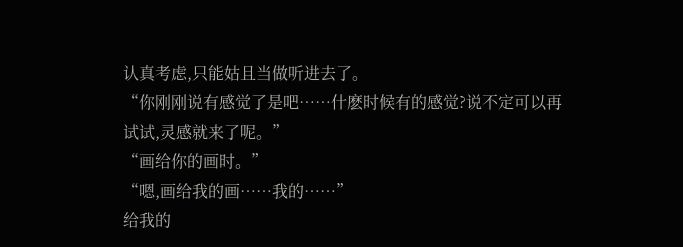认真考虑,只能姑且当做听进去了。
“你刚刚说有感觉了是吧……什麽时候有的感觉?说不定可以再试试,灵感就来了呢。”
“画给你的画时。”
“嗯,画给我的画……我的……”
给我的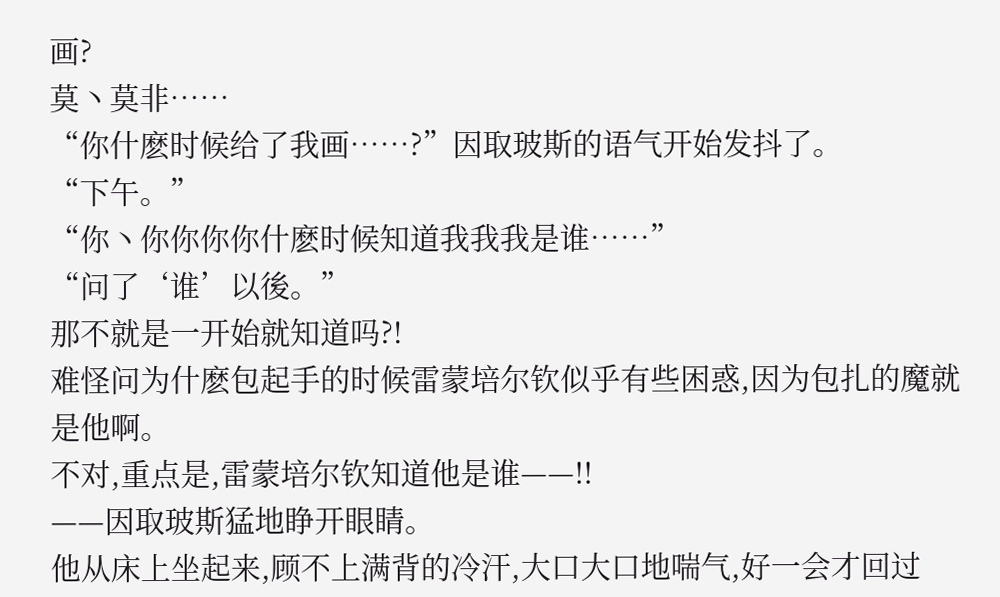画?
莫丶莫非……
“你什麽时候给了我画……?”因取玻斯的语气开始发抖了。
“下午。”
“你丶你你你你什麽时候知道我我我是谁……”
“问了‘谁’以後。”
那不就是一开始就知道吗?!
难怪问为什麽包起手的时候雷蒙培尔钦似乎有些困惑,因为包扎的魔就是他啊。
不对,重点是,雷蒙培尔钦知道他是谁——!!
——因取玻斯猛地睁开眼睛。
他从床上坐起来,顾不上满背的冷汗,大口大口地喘气,好一会才回过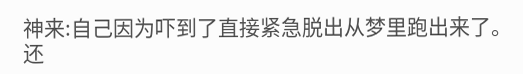神来:自己因为吓到了直接紧急脱出从梦里跑出来了。
还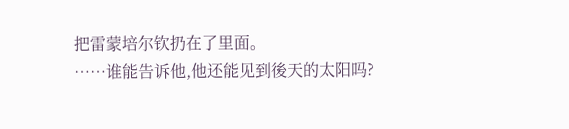把雷蒙培尔钦扔在了里面。
……谁能告诉他,他还能见到後天的太阳吗?